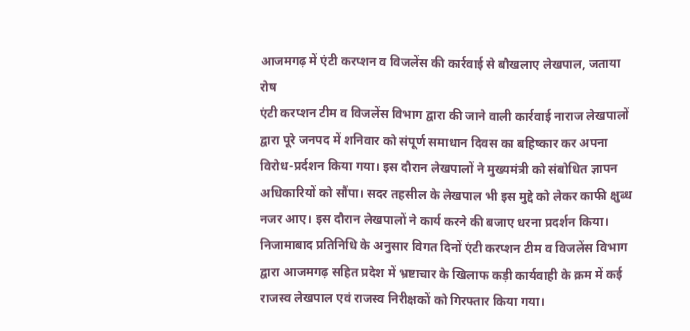आजमगढ़ में एंटी करप्शन व विजलेंस की कार्रवाई से बौखलाए लेखपाल, जताया रोष
एंटी करप्शन टीम व विजलेंस विभाग द्वारा की जाने वाली कार्रवाई नाराज लेखपालों द्वारा पूरे जनपद में शनिवार को संपूर्ण समाधान दिवस का बहिष्कार कर अपना विरोध-प्रर्दशन किया गया। इस दौरान लेखपालों ने मुख्यमंत्री को संबोधित ज्ञापन अधिकारियों को सौंपा। सदर तहसील के लेखपाल भी इस मुद्दे को लेकर काफी क्षुब्ध नजर आए। इस दौरान लेखपालों ने कार्य करने की बजाए धरना प्रदर्शन किया। निजामाबाद प्रतिनिधि के अनुसार विगत दिनों एंटी करप्शन टीम व विजलेंस विभाग द्वारा आजमगढ़ सहित प्रदेश में भ्रष्टाचार के खिलाफ कड़ी कार्यवाही के क्रम में कई राजस्व लेखपाल एवं राजस्व निरीक्षकों को गिरफ्तार किया गया।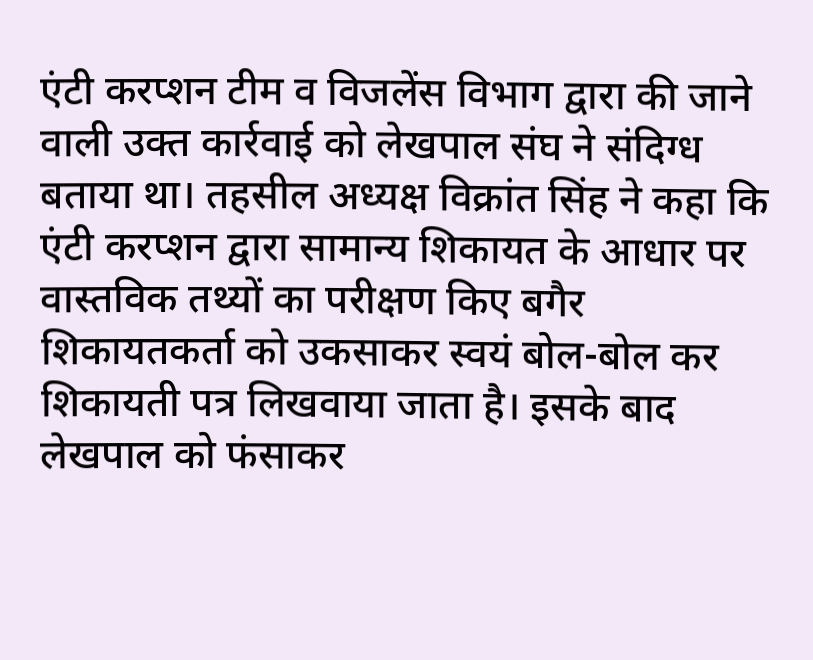एंटी करप्शन टीम व विजलेंस विभाग द्वारा की जाने वाली उक्त कार्रवाई को लेखपाल संघ ने संदिग्ध बताया था। तहसील अध्यक्ष विक्रांत सिंह ने कहा कि एंटी करप्शन द्वारा सामान्य शिकायत के आधार पर वास्तविक तथ्यों का परीक्षण किए बगैर शिकायतकर्ता को उकसाकर स्वयं बोल-बोल कर शिकायती पत्र लिखवाया जाता है। इसके बाद लेखपाल को फंसाकर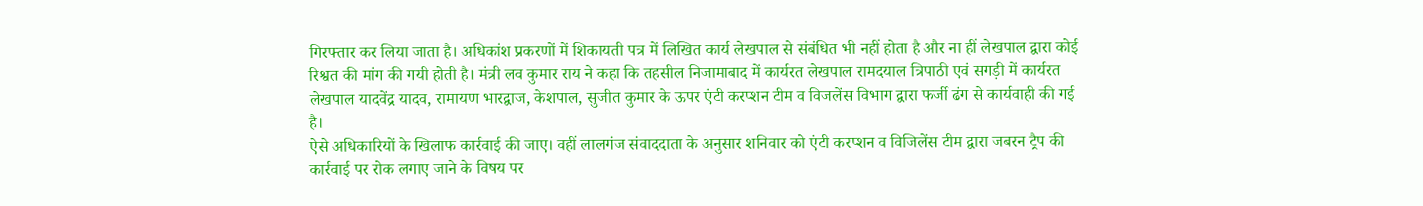गिरफ्तार कर लिया जाता है। अधिकांश प्रकरणों में शिकायती पत्र में लिखित कार्य लेखपाल से संबंधित भी नहीं होता है और ना हीं लेखपाल द्वारा कोई रिश्वत की मांग की गयी होती है। मंत्री लव कुमार राय ने कहा कि तहसील निजामाबाद में कार्यरत लेखपाल रामदयाल त्रिपाठी एवं सगड़ी में कार्यरत लेखपाल यादवेंद्र यादव, रामायण भारद्वाज, केशपाल, सुजीत कुमार के ऊपर एंटी करप्शन टीम व विजलेंस विभाग द्वारा फर्जी ढंग से कार्यवाही की गई है।
ऐसे अधिकारियों के खिलाफ कार्रवाई की जाए। वहीं लालगंज संवाददाता के अनुसार शनिवार को एंटी करप्शन व विजिलेंस टीम द्वारा जबरन ट्रैप की कार्रवाई पर रोक लगाए जाने के विषय पर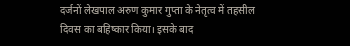दर्जनों लेखपाल अरुण कुमार गुप्ता के नेतृत्व में तहसील दिवस का बहिष्कार किया। इसके बाद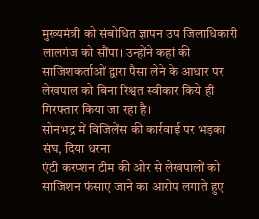मुख्यमंत्री को संबोधित ज्ञापन उप जिलाधिकारी लालगंज को सौंपा। उन्होंने कहां की साजिशकर्ताओं द्वारा पैसा लेने के आधार पर लेखपाल को बिना रिश्वत स्वीकार किये ही गिरफ्तार किया जा रहा है।
सोनभद्र में विजिलेंस की कार्रवाई पर भड़का संघ, दिया धरना
एंटी करप्शन टीम की ओर से लेखपालों को साजिशन फंसाए जाने का आरोप लगाते हुए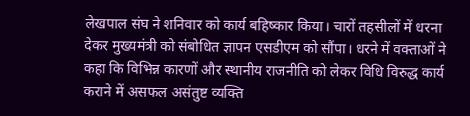लेखपाल संघ ने शनिवार को कार्य बहिष्कार किया। चारों तहसीलों में धरना देकर मुख्यमंत्री को संबोधित ज्ञापन एसडीएम को सौंपा। धरने में वक्ताओं ने कहा कि विभिन्न कारणों और स्थानीय राजनीति को लेकर विधि विरुद्ध कार्य कराने में असफल असंतुष्ट व्यक्ति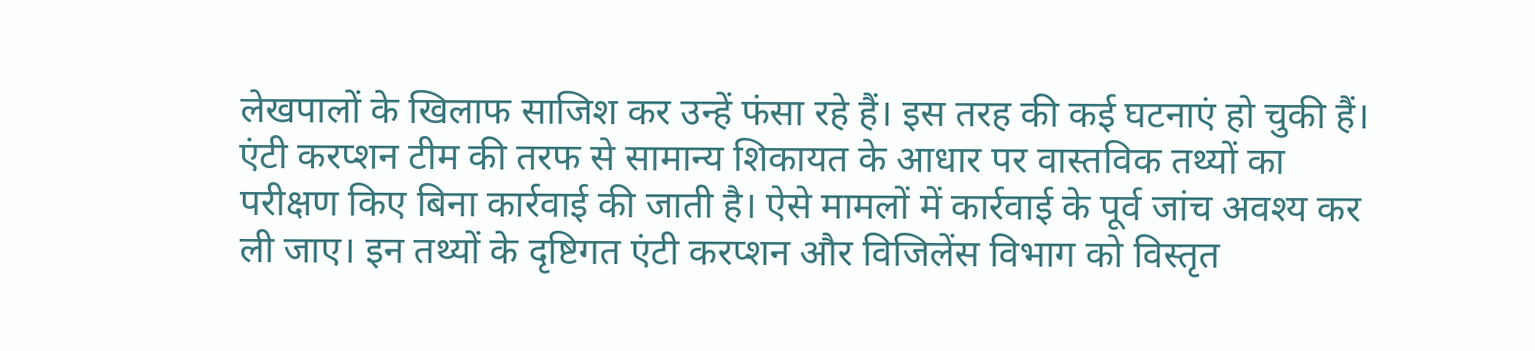लेखपालों के खिलाफ साजिश कर उन्हें फंसा रहे हैं। इस तरह की कई घटनाएं हो चुकी हैं। एंटी करप्शन टीम की तरफ से सामान्य शिकायत के आधार पर वास्तविक तथ्यों का परीक्षण किए बिना कार्रवाई की जाती है। ऐसे मामलों में कार्रवाई के पूर्व जांच अवश्य कर ली जाए। इन तथ्यों के दृष्टिगत एंटी करप्शन और विजिलेंस विभाग को विस्तृत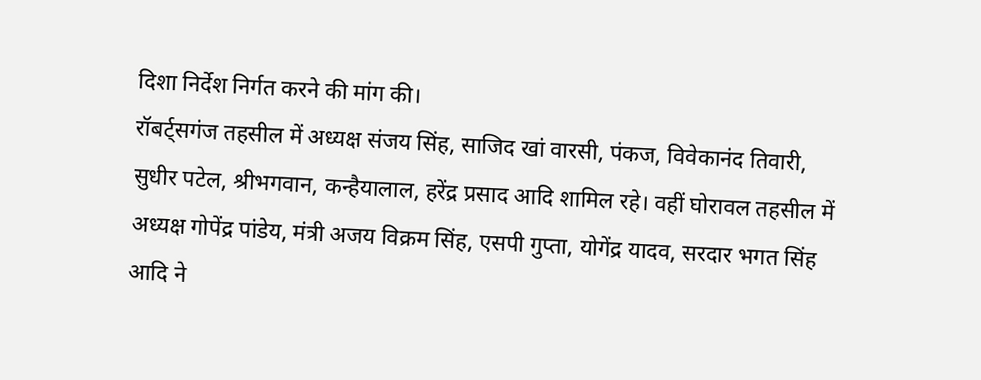दिशा निर्देश निर्गत करने की मांग की।
रॉबर्ट्सगंज तहसील में अध्यक्ष संजय सिंह, साजिद खां वारसी, पंकज, विवेकानंद तिवारी, सुधीर पटेल, श्रीभगवान, कन्हैयालाल, हरेंद्र प्रसाद आदि शामिल रहे। वहीं घोरावल तहसील में अध्यक्ष गोपेंद्र पांडेय, मंत्री अजय विक्रम सिंह, एसपी गुप्ता, योगेंद्र यादव, सरदार भगत सिंह आदि ने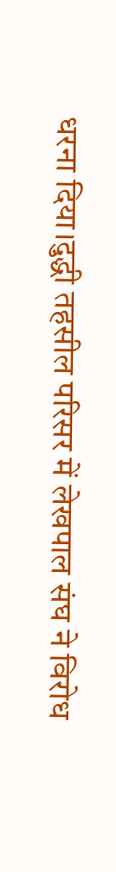धरना दिया।दुद्धी तहसील परिसर में लेखपाल संघ ने विरोध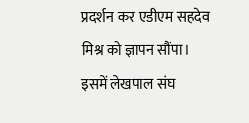प्रदर्शन कर एडीएम सहदेव मिश्र को ज्ञापन सौंपा। इसमें लेखपाल संघ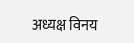अध्यक्ष विनय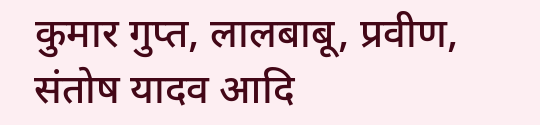कुमार गुप्त, लालबाबू, प्रवीण, संतोष यादव आदि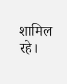शामिल रहे।